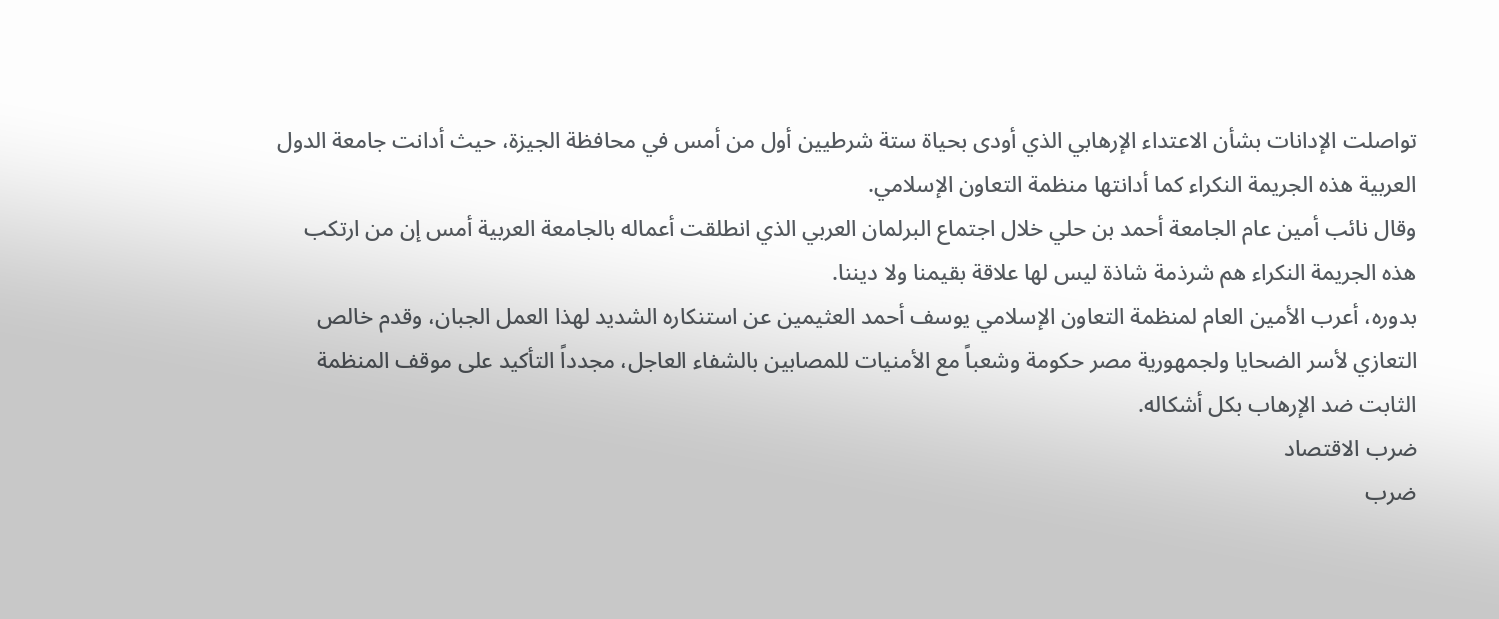تواصلت الإدانات بشأن الاعتداء الإرهابي الذي أودى بحياة ستة شرطيين أول من أمس في محافظة الجيزة، حيث أدانت جامعة الدول العربية هذه الجريمة النكراء كما أدانتها منظمة التعاون الإسلامي.
وقال نائب أمين عام الجامعة أحمد بن حلي خلال اجتماع البرلمان العربي الذي انطلقت أعماله بالجامعة العربية أمس إن من ارتكب هذه الجريمة النكراء هم شرذمة شاذة ليس لها علاقة بقيمنا ولا ديننا.
بدوره، أعرب الأمين العام لمنظمة التعاون الإسلامي يوسف أحمد العثيمين عن استنكاره الشديد لهذا العمل الجبان، وقدم خالص التعازي لأسر الضحايا ولجمهورية مصر حكومة وشعباً مع الأمنيات للمصابين بالشفاء العاجل، مجدداً التأكيد على موقف المنظمة الثابت ضد الإرهاب بكل أشكاله.
ضرب الاقتصاد
ضرب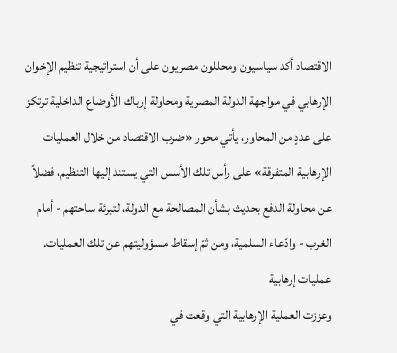الاقتصاد أكد سياسيون ومحللون مصريون على أن استراتيجية تنظيم الإخوان الإرهابي في مواجهة الدولة المصرية ومحاولة إرباك الأوضاع الداخلية ترتكز على عددٍ من المحاور، يأتي محور «ضرب الاقتصاد من خلال العمليات الإرهابية المتفرقة» على رأس تلك الأسس التي يستند إليها التنظيم، فضلاً عن محاولة الدفع بحديث بشأن المصالحة مع الدولة، لتبرئة ساحتهم - أمام الغرب - وادّعاء السلمية، ومن ثمّ إسقاط مسؤوليتهم عن تلك العمليات.
عمليات إرهابية
وعززت العملية الإرهابية التي وقعت في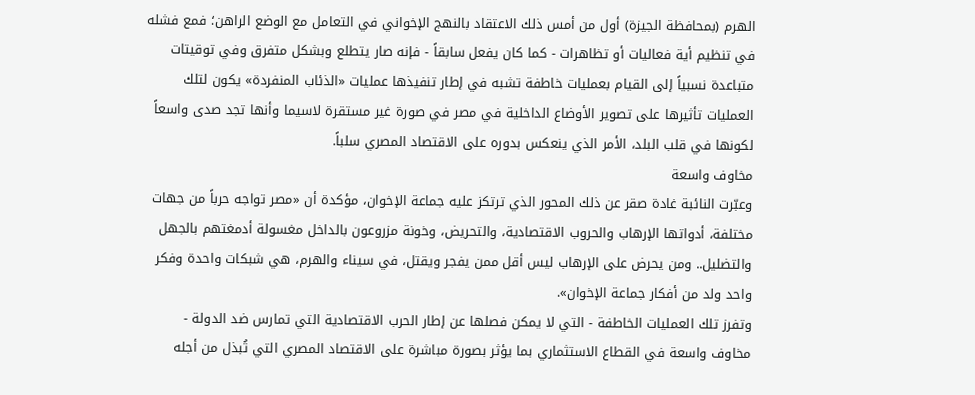الهرم (بمحافظة الجيزة) أول من أمس ذلك الاعتقاد بالنهج الإخواني في التعامل مع الوضع الراهن؛ فمع فشله في تنظيم أية فعاليات أو تظاهرات - كما كان يفعل سابقاً - فإنه صار يتطلع وبشكل متفرق وفي توقيتات متباعدة نسبياً إلى القيام بعمليات خاطفة تشبه في إطار تنفيذها عمليات «الذئاب المنفردة» يكون لتلك العمليات تأثيرها على تصوير الأوضاع الداخلية في مصر في صورة غير مستقرة لاسيما وأنها تجد صدى واسعاً لكونها في قلب البلد، الأمر الذي ينعكس بدوره على الاقتصاد المصري سلباً.
مخاوف واسعة
وعبّرت النائبة غادة صقر عن ذلك المحور الذي ترتكز عليه جماعة الإخوان، مؤكدة أن «مصر تواجه حرباً من جهات مختلفة، أدواتها الإرهاب والحروب الاقتصادية، والتحريض، وخونة مزروعون بالداخل مغسولة أدمغتهم بالجهل والتضليل.. ومن يحرض على الإرهاب ليس أقل ممن يفجر ويقتل، في سيناء والهرم، هي شبكات واحدة وفكر واحد ولد من أفكار جماعة الإخوان».
وتفرز تلك العمليات الخاطفة - التي لا يمكن فصلها عن إطار الحرب الاقتصادية التي تمارس ضد الدولة - مخاوف واسعة في القطاع الاستثماري بما يؤثر بصورة مباشرة على الاقتصاد المصري التي تُبذل من أجله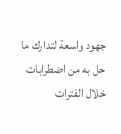جهود واسعة لتدارك ما حل به من اضطرابات خلال الفترات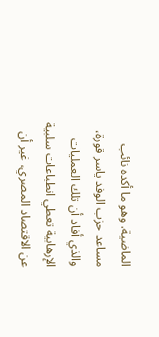الماضية. وهو ما أكده نائب مساعد حزب الوفد ياسر قورة، والذي أفاد أن تلك العمليات الإرهابية تعطي انطباعات سلبية عن الاقتصاد المصري، غير أن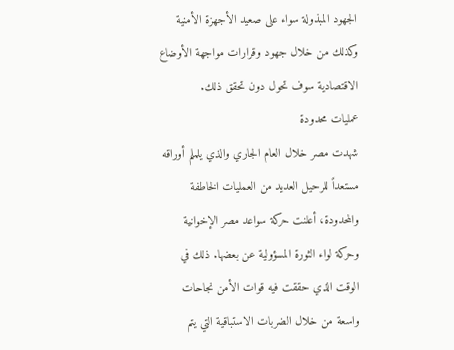الجهود المبذولة سواء على صعيد الأجهزة الأمنية وكذلك من خلال جهود وقرارات مواجهة الأوضاع الاقتصادية سوف تحول دون تحقق ذلك.
عمليات محدودة
شهدت مصر خلال العام الجاري والذي يلملم أوراقه مستعداً للرحيل العديد من العمليات الخاطفة والمحدودة، أعلنت حركة سواعد مصر الإخوانية وحركة لواء الثورة المسؤولية عن بعضها. ذلك في الوقت الذي حققت فيه قوات الأمن نجاحات واسعة من خلال الضربات الاستباقية التي يتم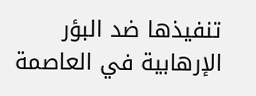تنفيذها ضد البؤر الإرهابية في العاصمة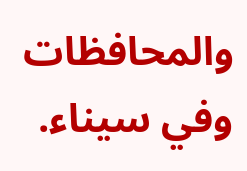والمحافظات وفي سيناء.